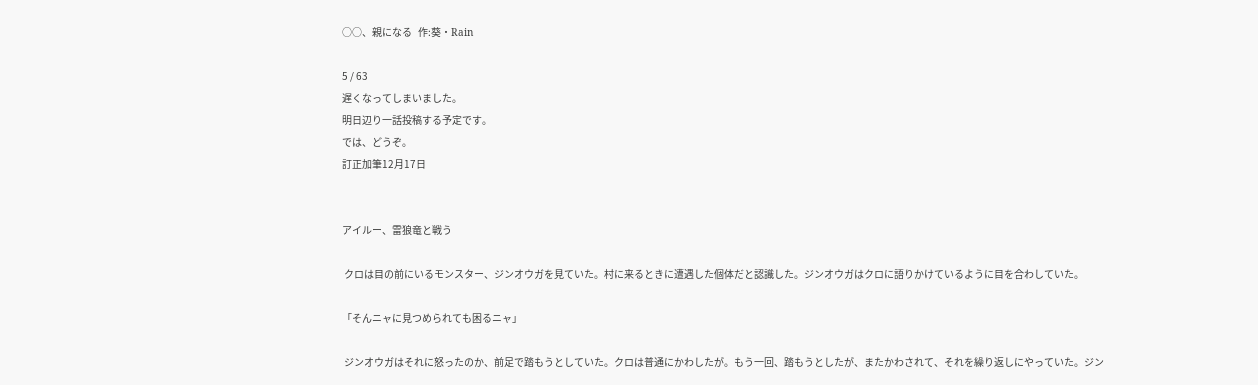○○、親になる   作:葵・Rain

5 / 63
遅くなってしまいました。
明日辺り一話投稿する予定です。
では、どうぞ。
訂正加筆12月17日


アイルー、雷狼竜と戦う

 クロは目の前にいるモンスター、ジンオウガを見ていた。村に来るときに遭遇した個体だと認識した。ジンオウガはクロに語りかけているように目を合わしていた。

「そんニャに見つめられても困るニャ」

 ジンオウガはそれに怒ったのか、前足で踏もうとしていた。クロは普通にかわしたが。もう一回、踏もうとしたが、またかわされて、それを繰り返しにやっていた。ジン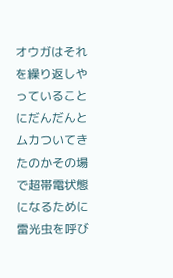オウガはそれを繰り返しやっていることにだんだんとムカついてきたのかその場で超帯電状態になるために雷光虫を呼び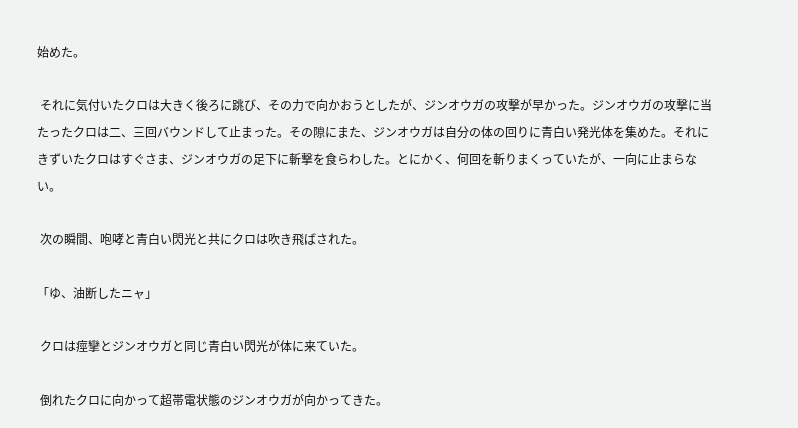始めた。

 それに気付いたクロは大きく後ろに跳び、その力で向かおうとしたが、ジンオウガの攻撃が早かった。ジンオウガの攻撃に当たったクロは二、三回バウンドして止まった。その隙にまた、ジンオウガは自分の体の回りに青白い発光体を集めた。それにきずいたクロはすぐさま、ジンオウガの足下に斬撃を食らわした。とにかく、何回を斬りまくっていたが、一向に止まらない。

 次の瞬間、咆哮と青白い閃光と共にクロは吹き飛ばされた。

「ゆ、油断したニャ」

 クロは痙攣とジンオウガと同じ青白い閃光が体に来ていた。

 倒れたクロに向かって超帯電状態のジンオウガが向かってきた。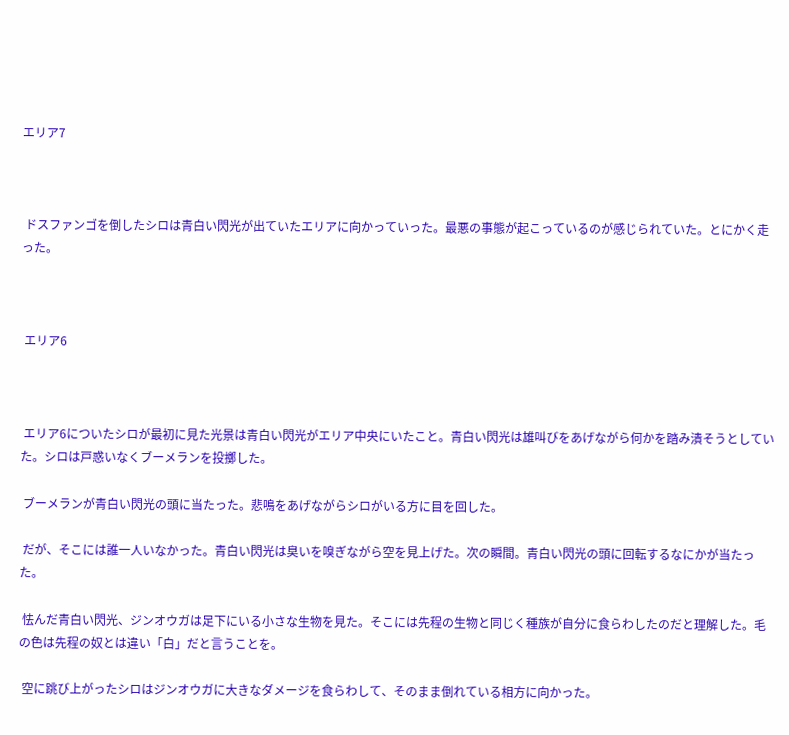エリア7



 ドスファンゴを倒したシロは青白い閃光が出ていたエリアに向かっていった。最悪の事態が起こっているのが感じられていた。とにかく走った。



 エリア6



 エリア6についたシロが最初に見た光景は青白い閃光がエリア中央にいたこと。青白い閃光は雄叫びをあげながら何かを踏み潰そうとしていた。シロは戸惑いなくブーメランを投擲した。

 ブーメランが青白い閃光の頭に当たった。悲鳴をあげながらシロがいる方に目を回した。

 だが、そこには誰一人いなかった。青白い閃光は臭いを嗅ぎながら空を見上げた。次の瞬間。青白い閃光の頭に回転するなにかが当たった。

 怯んだ青白い閃光、ジンオウガは足下にいる小さな生物を見た。そこには先程の生物と同じく種族が自分に食らわしたのだと理解した。毛の色は先程の奴とは違い「白」だと言うことを。

 空に跳び上がったシロはジンオウガに大きなダメージを食らわして、そのまま倒れている相方に向かった。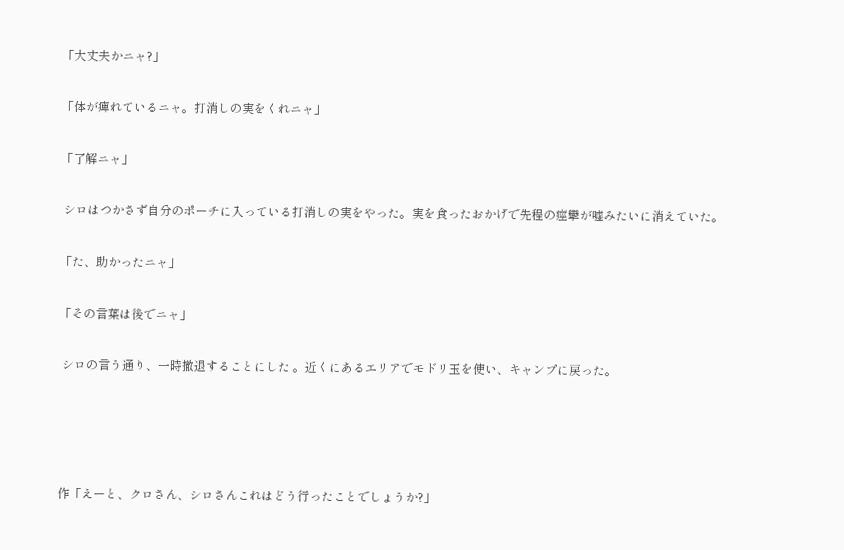「大丈夫かニャ?」

「体が痺れているニャ。打消しの実をくれニャ」

「了解ニャ」

 シロはつかさず自分のポーチに入っている打消しの実をやった。実を食ったおかげで先程の痙攣が嘘みたいに消えていた。

「た、助かったニャ」

「その言葉は後でニャ」

 シロの言う通り、一時撤退することにした 。近くにあるエリアでモドリ玉を使い、キャンプに戻った。




作「えーと、クロさん、シロさんこれはどう行ったことでしょうか?」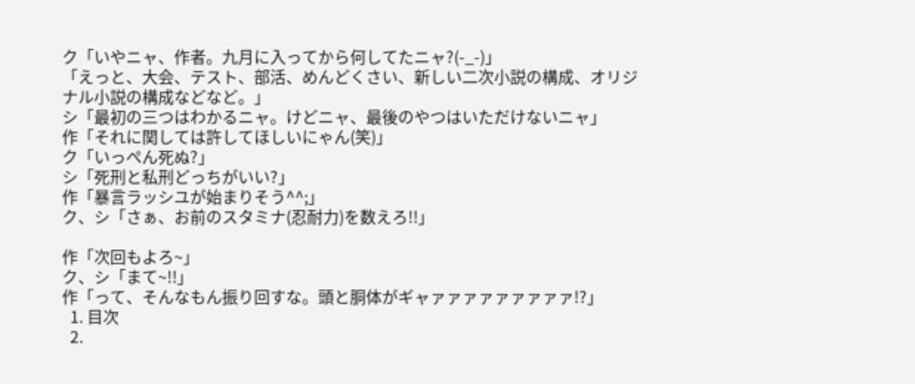ク「いやニャ、作者。九月に入ってから何してたニャ?(-_-)」
「えっと、大会、テスト、部活、めんどくさい、新しい二次小説の構成、オリジナル小説の構成などなど。」
シ「最初の三つはわかるニャ。けどニャ、最後のやつはいただけないニャ」
作「それに関しては許してほしいにゃん(笑)」
ク「いっぺん死ぬ?」
シ「死刑と私刑どっちがいい?」
作「暴言ラッシユが始まりそう^^;」
ク、シ「さぁ、お前のスタミナ(忍耐力)を数えろ!!」

作「次回もよろ~」
ク、シ「まて~!!」
作「って、そんなもん振り回すな。頭と胴体がギャァァァァァァァァァ!?」
  1. 目次
  2.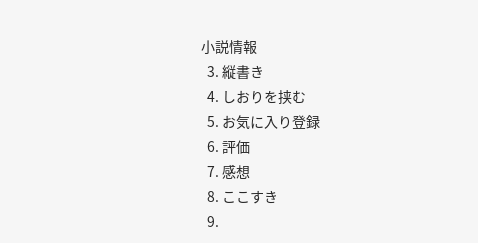小説情報
  3. 縦書き
  4. しおりを挟む
  5. お気に入り登録
  6. 評価
  7. 感想
  8. ここすき
  9.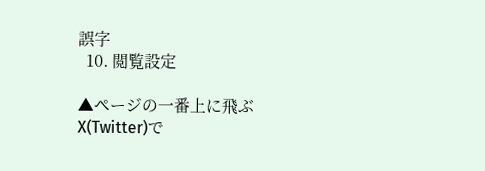誤字
  10. 閲覧設定

▲ページの一番上に飛ぶ
X(Twitter)で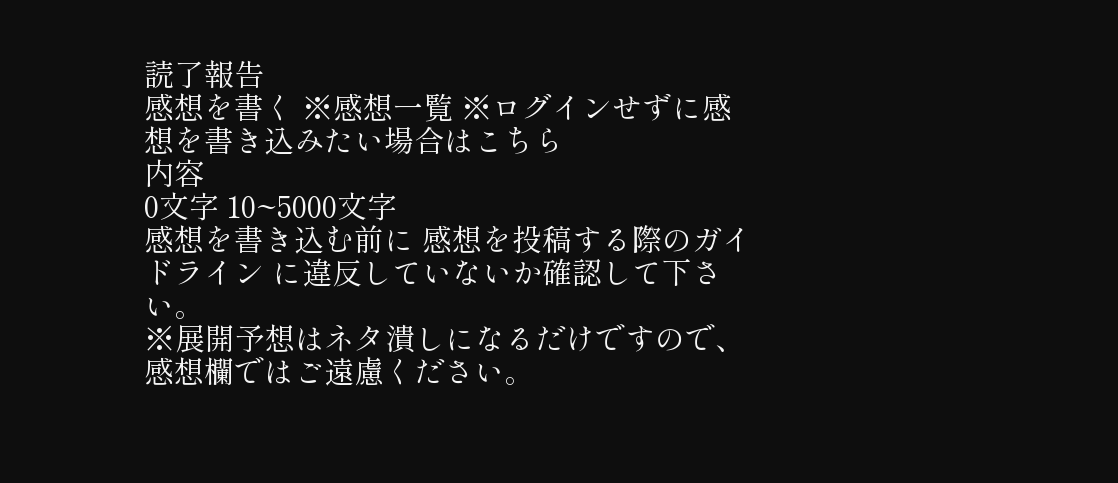読了報告
感想を書く ※感想一覧 ※ログインせずに感想を書き込みたい場合はこちら
内容
0文字 10~5000文字
感想を書き込む前に 感想を投稿する際のガイドライン に違反していないか確認して下さい。
※展開予想はネタ潰しになるだけですので、感想欄ではご遠慮ください。